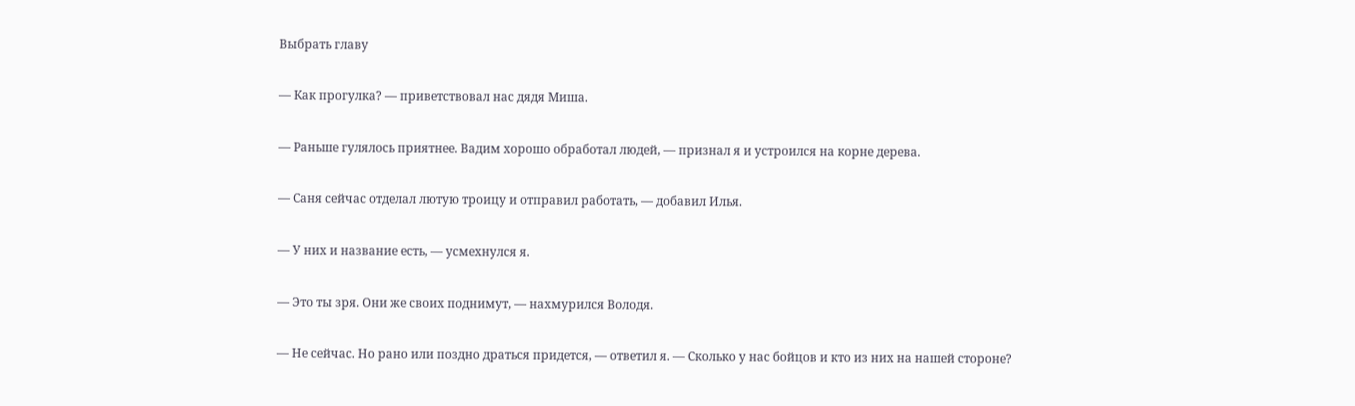Выбрать главу

— Как прогулка? — приветствовал нас дядя Миша.

— Раньше гулялось приятнее. Вадим хорошо обработал людей, — признал я и устроился на корне дерева.

— Саня сейчас отделал лютую троицу и отправил работать, — добавил Илья.

— У них и название есть, — усмехнулся я.

— Это ты зря. Они же своих поднимут, — нахмурился Володя.

— Не сейчас. Но рано или поздно драться придется, — ответил я. — Сколько у нас бойцов и кто из них на нашей стороне?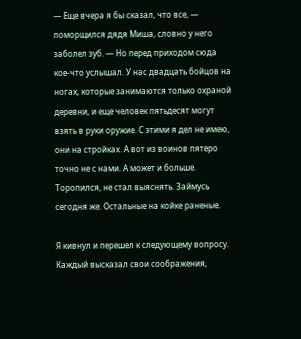— Еще вчера я бы сказал, что все, — поморщился дядя Миша, словно у него заболел зуб. — Но перед приходом сюда кое-что услышал. У нас двадцать бойцов на ногах, которые занимаются только охраной деревни, и еще человек пятьдесят могут взять в руки оружие. С этими я дел не имею, они на стройках. А вот из воинов пятеро точно не с нами. А может и больше. Торопился, не стал выяснять. Займусь сегодня же. Остальные на койке раненые.

Я кивнул и перешел к следующему вопросу. Каждый высказал свои соображения,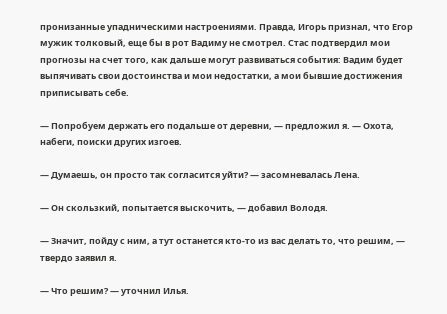пронизанные упадническими настроениями. Правда, Игорь признал, что Егор мужик толковый, еще бы в рот Вадиму не смотрел. Стас подтвердил мои прогнозы на счет того, как дальше могут развиваться события: Вадим будет выпячивать свои достоинства и мои недостатки, а мои бывшие достижения приписывать себе.

— Попробуем держать его подальше от деревни, — предложил я. — Охота, набеги, поиски других изгоев.

— Думаешь, он просто так согласится уйти? — засомневалась Лена.

— Он скользкий, попытается выскочить, — добавил Володя.

— Значит, пойду с ним, а тут останется кто-то из вас делать то, что решим, — твердо заявил я.

— Что решим? — уточнил Илья.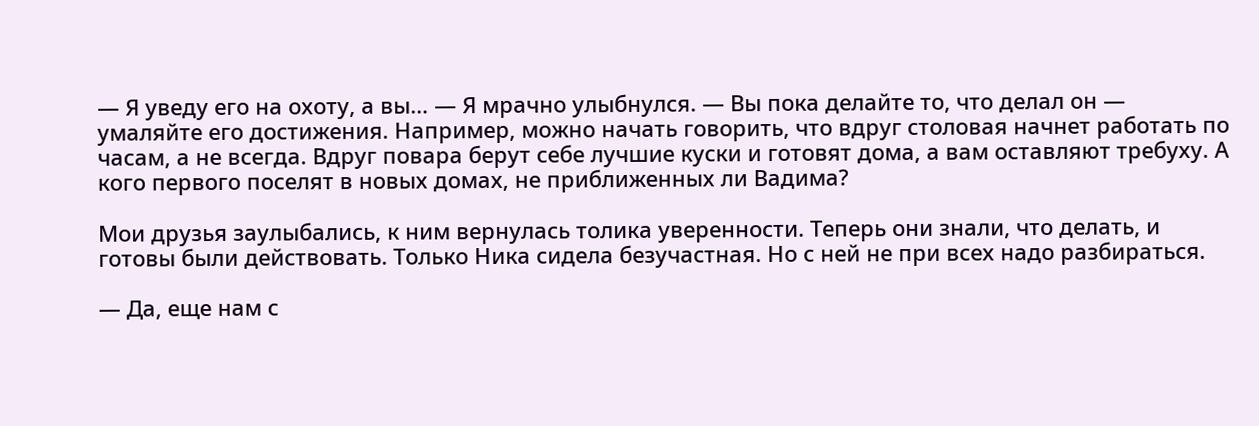— Я уведу его на охоту, а вы… — Я мрачно улыбнулся. — Вы пока делайте то, что делал он — умаляйте его достижения. Например, можно начать говорить, что вдруг столовая начнет работать по часам, а не всегда. Вдруг повара берут себе лучшие куски и готовят дома, а вам оставляют требуху. А кого первого поселят в новых домах, не приближенных ли Вадима?

Мои друзья заулыбались, к ним вернулась толика уверенности. Теперь они знали, что делать, и готовы были действовать. Только Ника сидела безучастная. Но с ней не при всех надо разбираться.

— Да, еще нам с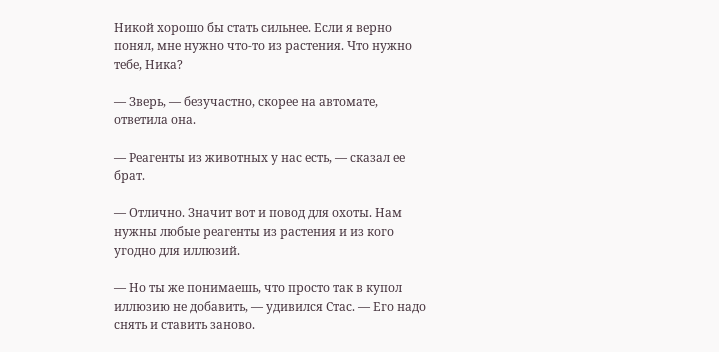Никой хорошо бы стать сильнее. Если я верно понял, мне нужно что-то из растения. Что нужно тебе, Ника?

— Зверь, — безучастно, скорее на автомате, ответила она.

— Реагенты из животных у нас есть, — сказал ее брат.

— Отлично. Значит вот и повод для охоты. Нам нужны любые реагенты из растения и из кого угодно для иллюзий.

— Но ты же понимаешь, что просто так в купол иллюзию не добавить, — удивился Стас. — Его надо снять и ставить заново.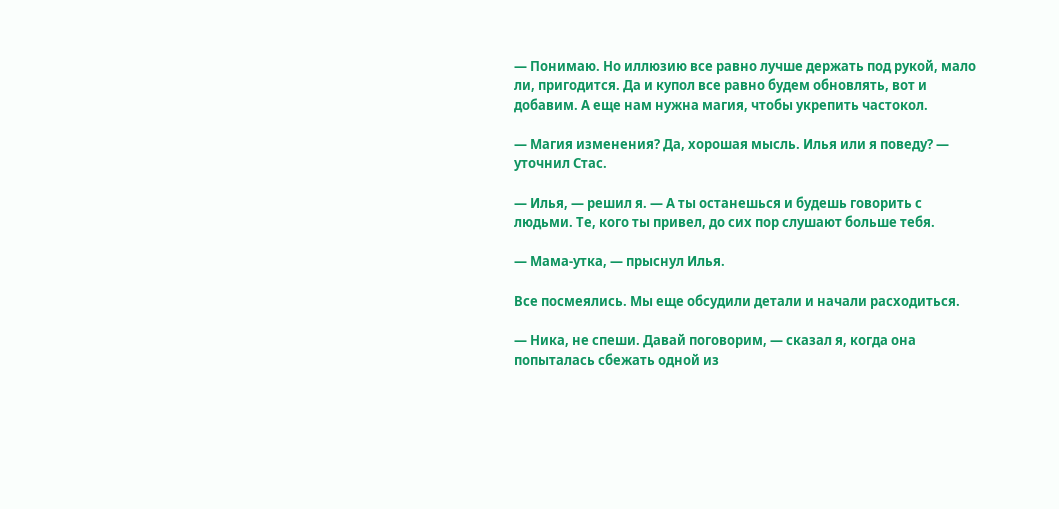— Понимаю. Но иллюзию все равно лучше держать под рукой, мало ли, пригодится. Да и купол все равно будем обновлять, вот и добавим. А еще нам нужна магия, чтобы укрепить частокол.

— Магия изменения? Да, хорошая мысль. Илья или я поведу? — уточнил Стас.

— Илья, — решил я. — А ты останешься и будешь говорить с людьми. Те, кого ты привел, до сих пор слушают больше тебя.

— Мама-утка, — прыснул Илья.

Все посмеялись. Мы еще обсудили детали и начали расходиться.

— Ника, не спеши. Давай поговорим, — сказал я, когда она попыталась сбежать одной из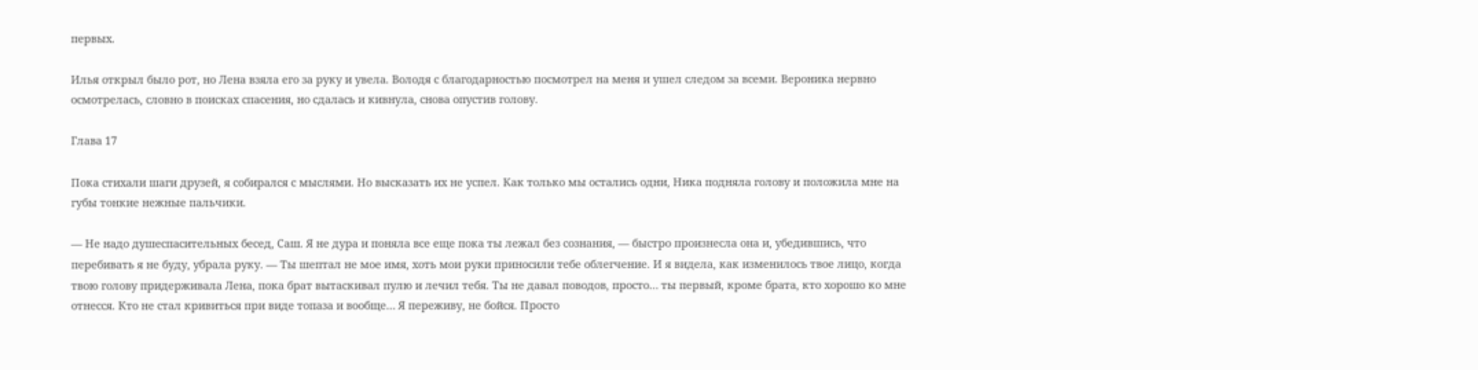первых.

Илья открыл было рот, но Лена взяла его за руку и увела. Володя с благодарностью посмотрел на меня и ушел следом за всеми. Вероника нервно осмотрелась, словно в поисках спасения, но сдалась и кивнула, снова опустив голову.

Глава 17

Пока стихали шаги друзей, я собирался с мыслями. Но высказать их не успел. Как только мы остались одни, Ника подняла голову и положила мне на губы тонкие нежные пальчики.

— Не надо душеспасительных бесед, Саш. Я не дура и поняла все еще пока ты лежал без сознания, — быстро произнесла она и, убедившись, что перебивать я не буду, убрала руку. — Ты шептал не мое имя, хоть мои руки приносили тебе облегчение. И я видела, как изменилось твое лицо, когда твою голову придерживала Лена, пока брат вытаскивал пулю и лечил тебя. Ты не давал поводов, просто… ты первый, кроме брата, кто хорошо ко мне отнесся. Кто не стал кривиться при виде топаза и вообще… Я переживу, не бойся. Просто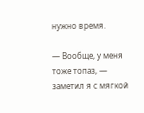нужно время.

— Вообще, у меня тоже топаз, — заметил я с мягкой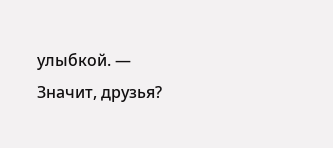улыбкой. — Значит, друзья?